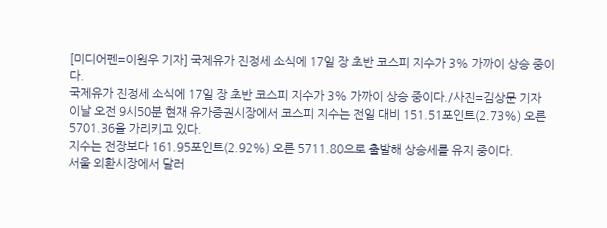[미디어펜=이원우 기자] 국제유가 진정세 소식에 17일 장 초반 코스피 지수가 3% 가까이 상승 중이다.
국제유가 진정세 소식에 17일 장 초반 코스피 지수가 3% 가까이 상승 중이다./사진=김상문 기자
이날 오전 9시50분 현재 유가증권시장에서 코스피 지수는 전일 대비 151.51포인트(2.73%) 오른 5701.36을 가리키고 있다.
지수는 전장보다 161.95포인트(2.92%) 오른 5711.80으로 출발해 상승세를 유지 중이다.
서울 외환시장에서 달러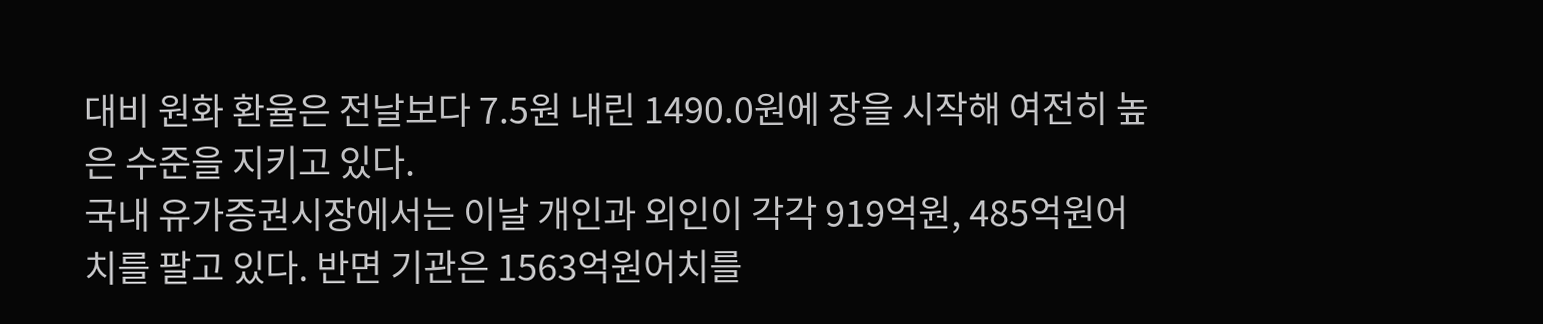대비 원화 환율은 전날보다 7.5원 내린 1490.0원에 장을 시작해 여전히 높은 수준을 지키고 있다.
국내 유가증권시장에서는 이날 개인과 외인이 각각 919억원, 485억원어치를 팔고 있다. 반면 기관은 1563억원어치를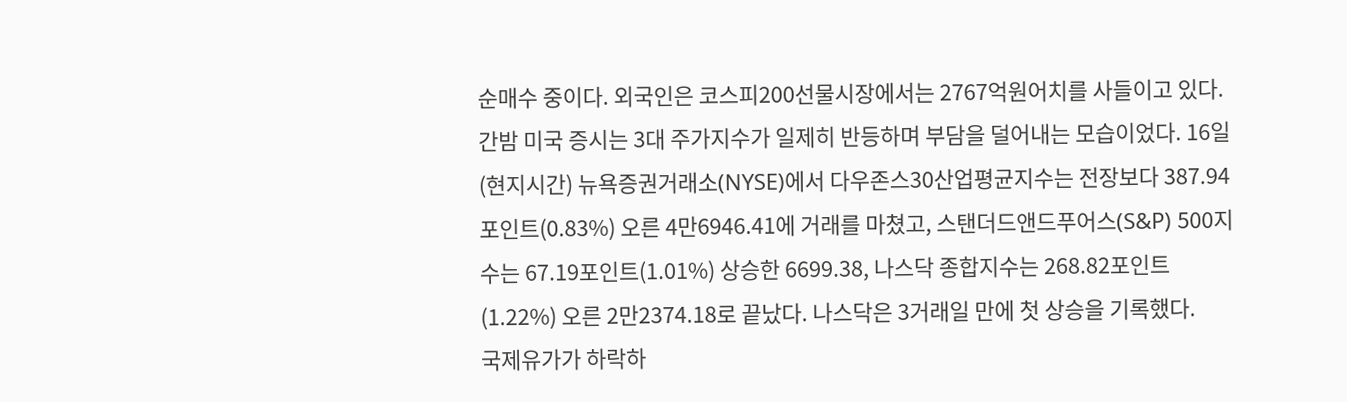순매수 중이다. 외국인은 코스피200선물시장에서는 2767억원어치를 사들이고 있다.
간밤 미국 증시는 3대 주가지수가 일제히 반등하며 부담을 덜어내는 모습이었다. 16일(현지시간) 뉴욕증권거래소(NYSE)에서 다우존스30산업평균지수는 전장보다 387.94포인트(0.83%) 오른 4만6946.41에 거래를 마쳤고, 스탠더드앤드푸어스(S&P) 500지수는 67.19포인트(1.01%) 상승한 6699.38, 나스닥 종합지수는 268.82포인트(1.22%) 오른 2만2374.18로 끝났다. 나스닥은 3거래일 만에 첫 상승을 기록했다.
국제유가가 하락하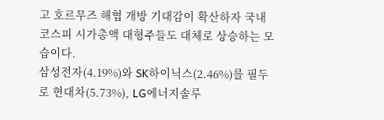고 호르무즈 해협 개방 기대감이 확산하자 국내 코스피 시가총액 대형주들도 대체로 상승하는 모습이다.
삼성전자(4.19%)와 SK하이닉스(2.46%)를 필두로 현대차(5.73%), LG에너지솔루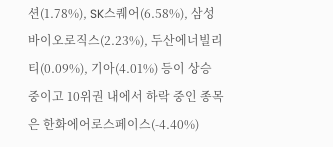션(1.78%), SK스퀘어(6.58%), 삼성바이오로직스(2.23%), 두산에너빌리티(0.09%), 기아(4.01%) 등이 상승 중이고 10위권 내에서 하락 중인 종목은 한화에어로스페이스(-4.40%)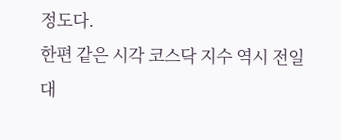정도다.
한편 같은 시각 코스닥 지수 역시 전일 대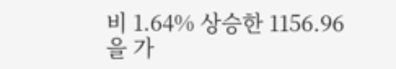비 1.64% 상승한 1156.96을 가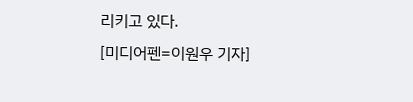리키고 있다.
[미디어펜=이원우 기자]